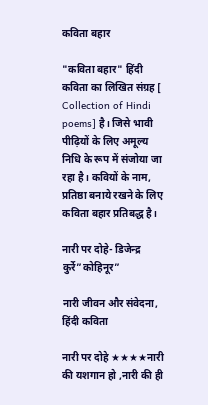कविता बहार

"कविता बहार" हिंदी कविता का लिखित संग्रह [ Collection of Hindi poems] है। जिसे भावी पीढ़ियों के लिए अमूल्य निधि के रूप में संजोया जा रहा है। कवियों के नाम, प्रतिष्ठा बनाये रखने के लिए कविता बहार प्रतिबद्ध है।

नारी पर दोहे- डिजेन्द्र कुर्रे”कोहिनूर”

नारी जीवन और संवेदना, हिंदी कविता

नारी पर दोहे ★★★★नारी की यशगान हो ,नारी की ही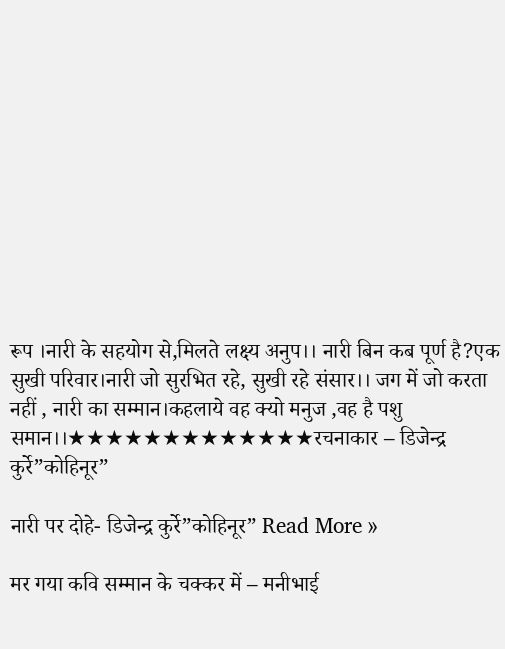रूप ।नारी के सहयोग से,मिलते लक्ष्य अनुप।। नारी बिन कब पूर्ण है?एक सुखी परिवार।नारी जो सुरभित रहे, सुखी रहे संसार।। जग में जो करता नहीं , नारी का सम्मान।कहलाये वह क्यो मनुज ,वह है पशु समान।।★★★★★★★★★★★★★रचनाकार – डिजेन्द्र कुर्रे”कोहिनूर”

नारी पर दोहे- डिजेन्द्र कुर्रे”कोहिनूर” Read More »

मर गया कवि सम्मान के चक्कर में – मनीभाई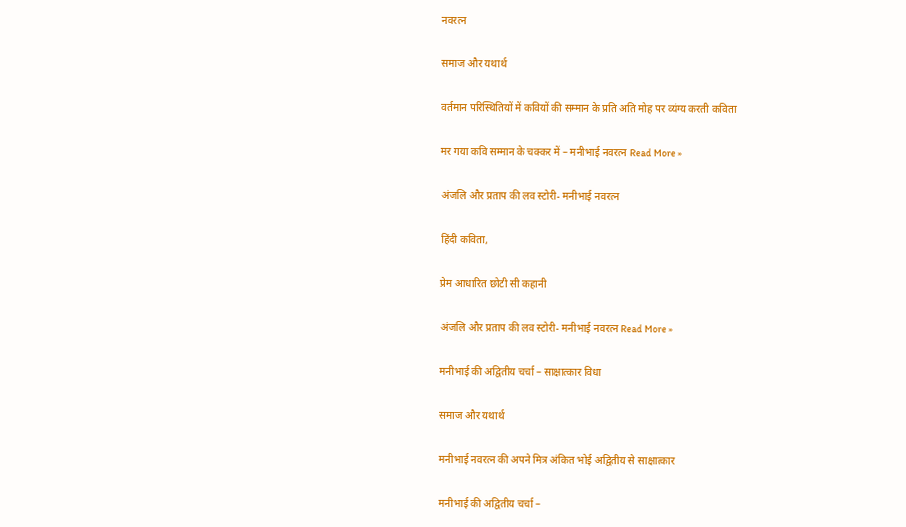नवरत्न

समाज और यथार्थ

वर्तमान परिस्थितियों में कवियों की सम्मान के प्रति अति मोह पर व्यंग्य करती कविता

मर गया कवि सम्मान के चक्कर में – मनीभाई नवरत्न Read More »

अंजलि और प्रताप की लव स्टोरी- मनीभाई नवरत्न

हिंदी कविता,

प्रेम आधारित छोटी सी कहानी

अंजलि और प्रताप की लव स्टोरी- मनीभाई नवरत्न Read More »

मनीभाई की अद्वितीय चर्चा – साक्षात्कार विधा

समाज और यथार्थ

मनीभाई नवरत्न की अपने मित्र अंकित भोई अद्वितीय से साक्षात्कार

मनीभाई की अद्वितीय चर्चा –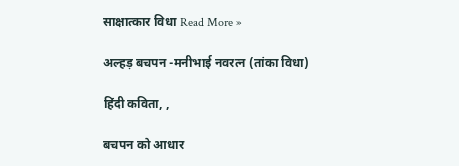साक्षात्कार विधा Read More »

अल्हड़ बचपन -मनीभाई नवरत्न (तांका विधा)

हिंदी कविता, ,

बचपन को आधार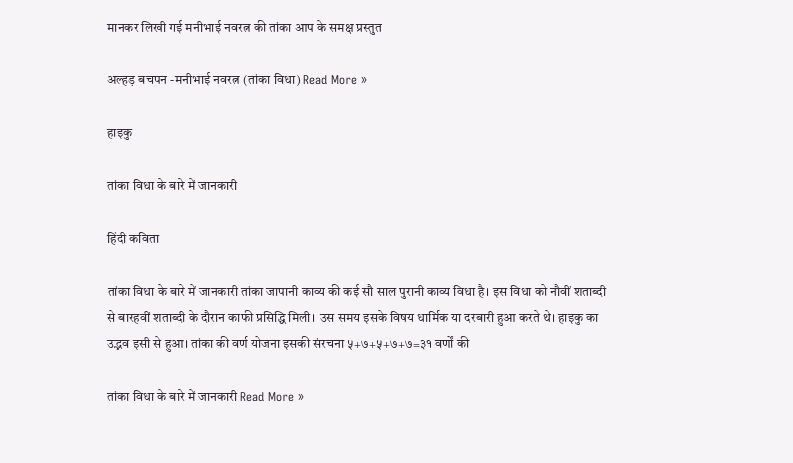मानकर लिखी गई मनीभाई नवरत्न की तांका आप के समक्ष प्रस्तुत

अल्हड़ बचपन -मनीभाई नवरत्न (तांका विधा) Read More »

हाइकु

तांका विधा के बारे में जानकारी

हिंदी कविता

तांका विधा के बारे में जानकारी तांका जापानी काव्य की कई सौ साल पुरानी काव्य विधा है। इस विधा को नौवीं शताब्दी से बारहवीं शताब्दी के दौरान काफी प्रसिद्धि मिली। उस समय इसके विषय धार्मिक या दरबारी हुआ करते थे। हाइकु का उद्भव इसी से हुआ। तांका की वर्ण योजना इसकी संरचना ५+७+५+७+७=३१ वर्णों की

तांका विधा के बारे में जानकारी Read More »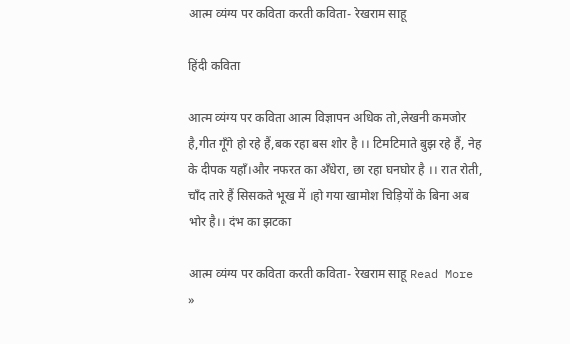आत्म व्यंग्य पर कविता करती कविता- रेखराम साहू

हिंदी कविता

आत्म व्यंग्य पर कविता आत्म विज्ञापन अधिक तो,लेखनी कमजोर है,गीत गूँगे हो रहे हैं,बक रहा बस शोर है ।। टिमटिमाते बुझ रहे हैं, नेह के दीपक यहाँ।और नफरत का अँधेरा, छा रहा घनघोर है ।। रात रोती, चाँद तारे हैं सिसकते भूख में ।हो गया खामोश चिड़ियों के बिना अब भोर है।। दंभ का झटका

आत्म व्यंग्य पर कविता करती कविता- रेखराम साहू Read More »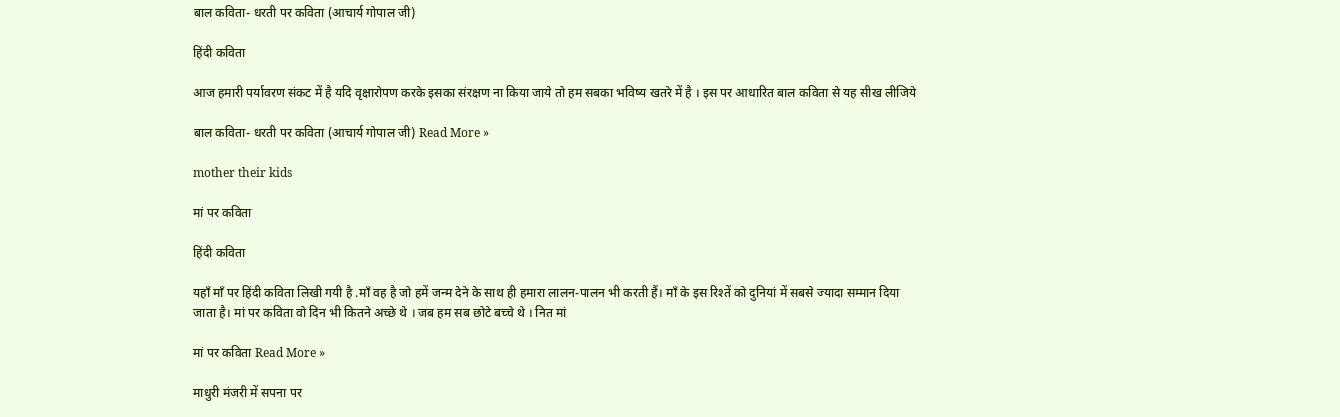बाल कविता- धरती पर कविता (आचार्य गोपाल जी)

हिंदी कविता

आज हमारी पर्यावरण संकट में है यदि वृक्षारोपण करके इसका संरक्षण ना किया जाये तो हम सबका भविष्य खतरे में है । इस पर आधारित बाल कविता से यह सीख लीजिये

बाल कविता- धरती पर कविता (आचार्य गोपाल जी) Read More »

mother their kids

मां पर कविता

हिंदी कविता

यहाँ माँ पर हिंदी कविता लिखी गयी है .माँ वह है जो हमें जन्म देने के साथ ही हमारा लालन-पालन भी करती हैं। माँ के इस रिश्तें को दुनियां में सबसे ज्यादा सम्मान दिया जाता है। मां पर कविता वो दिन भी कितने अच्छे थे । जब हम सब छोटे बच्चे थे । नित मां

मां पर कविता Read More »

माधुरी मंजरी में सपना पर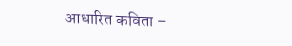आधारित कविता –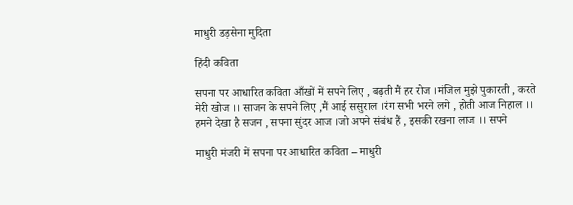माधुरी डड़सेना मुदिता

हिंदी कविता

सपना पर आधारित कविता आँखों में सपने लिए , बढ़ती मैं हर रोज ।मंजिल मुझे पुकारती , करते मेरी खोज ।। साजन के सपने लिए ,मैं आई ससुराल ।रंग सभी भरने लगे , होती आज निहाल ।। हमने देखा है सजन , सपना सुंदर आज ।जो अपने संबंध हैं , इसकी रखना लाज ।। सपने

माधुरी मंजरी में सपना पर आधारित कविता – माधुरी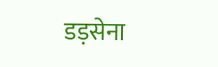डड़सेना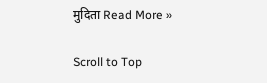मुदिता Read More »

Scroll to Top